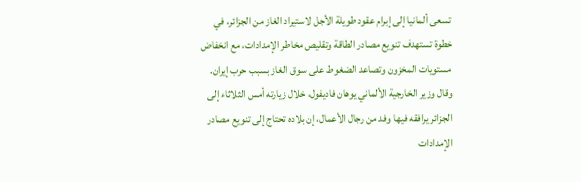تسعى ألمانيا إلى إبرام عقود طويلة الأجل لاستيراد الغاز من الجزائر، في خطوة تستهدف تنويع مصادر الطاقة وتقليص مخاطر الإمدادات، مع انخفاض مستويات المخزون وتصاعد الضغوط على سوق الغاز بسبب حرب إيران.
وقال وزير الخارجية الألماني يوهان فاديفول، خلال زيارته أمس الثلاثاء إلى الجزائر يرافقه فيها وفد من رجال الأعمال، إن بلاده تحتاج إلى تنويع مصادر الإمدادات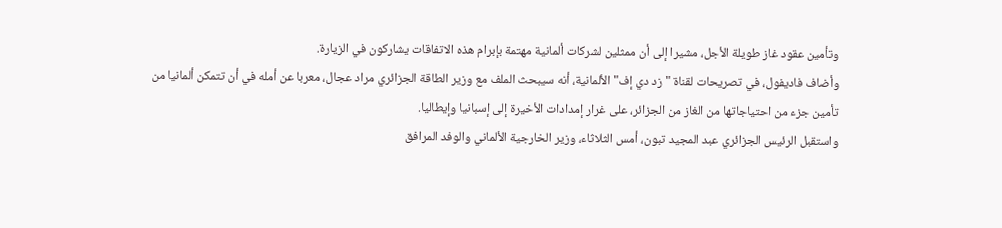وتأمين عقود غاز طويلة الأجل، مشيرا إلى أن ممثلين لشركات ألمانية مهتمة بإبرام هذه الاتفاقات يشاركون في الزيارة.
وأضاف فاديفول، في تصريحات لقناة "زد دي إف" الألمانية، أنه سيبحث الملف مع وزير الطاقة الجزائري مراد عجال، معربا عن أمله في أن تتمكن ألمانيا من تأمين جزء من احتياجاتها من الغاز من الجزائر، على غرار إمدادات الأخيرة إلى إسبانيا وإيطاليا.
واستقبل الرئيس الجزائري عبد المجيد تبون، أمس الثلاثاء، وزير الخارجية الألماني والوفد المرافق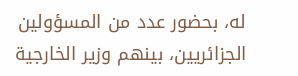له، بحضور عدد من المسؤولين الجزائريين، بينهم وزير الخارجية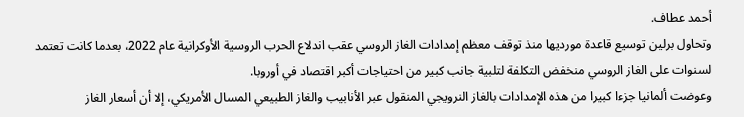أحمد عطاف.
وتحاول برلين توسيع قاعدة مورديها منذ توقف معظم إمدادات الغاز الروسي عقب اندلاع الحرب الروسية الأوكرانية عام 2022، بعدما كانت تعتمد لسنوات على الغاز الروسي منخفض التكلفة لتلبية جانب كبير من احتياجات أكبر اقتصاد في أوروبا.
وعوضت ألمانيا جزءا كبيرا من هذه الإمدادات بالغاز النرويجي المنقول عبر الأنابيب والغاز الطبيعي المسال الأمريكي، إلا أن أسعار الغاز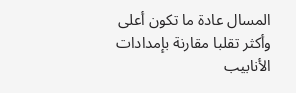المسال عادة ما تكون أعلى وأكثر تقلبا مقارنة بإمدادات الأنابيب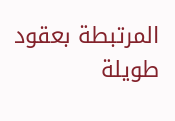المرتبطة بعقود طويلة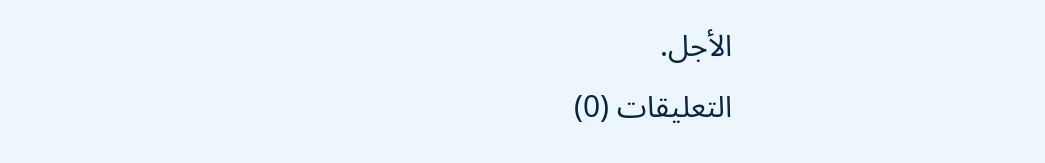الأجل.
التعليقات (0)